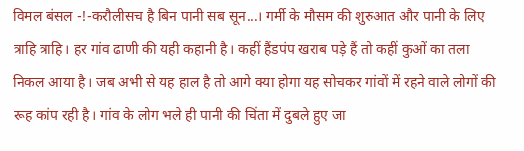विमल बंसल -!-करौलीसच है बिन पानी सब सून...। गर्मी के मौसम की शुरुआत और पानी के लिए त्राहि त्राहि। हर गांव ढाणी की यही कहानी है। कहीं हैंडपंप खराब पड़े हैं तो कहीं कुओं का तला निकल आया है। जब अभी से यह हाल है तो आगे क्या होगा यह सोचकर गांवों में रहने वाले लोगों की रूह कांप रही है। गांव के लोग भले ही पानी की चिंता में दुबले हुए जा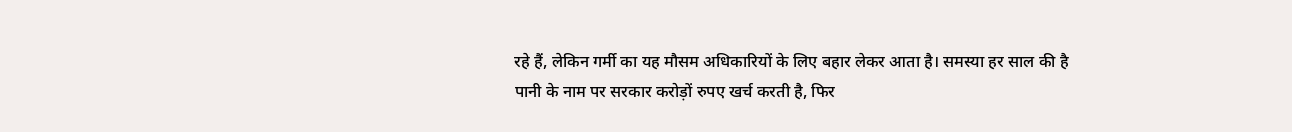रहे हैं, लेकिन गर्मी का यह मौसम अधिकारियों के लिए बहार लेकर आता है। समस्या हर साल की है पानी के नाम पर सरकार करोड़ों रुपए खर्च करती है, फिर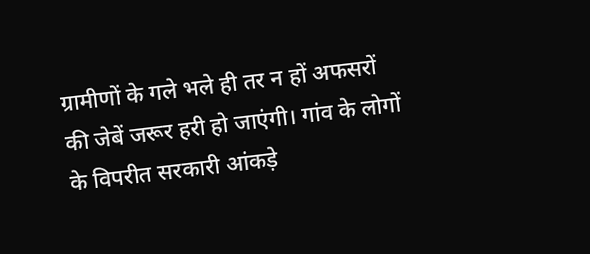ग्रामीणों के गले भले ही तर न हों अफसरों की जेबें जरूर हरी हो जाएंगी। गांव के लोगों के विपरीत सरकारी आंकड़े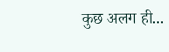कुछ अलग ही...